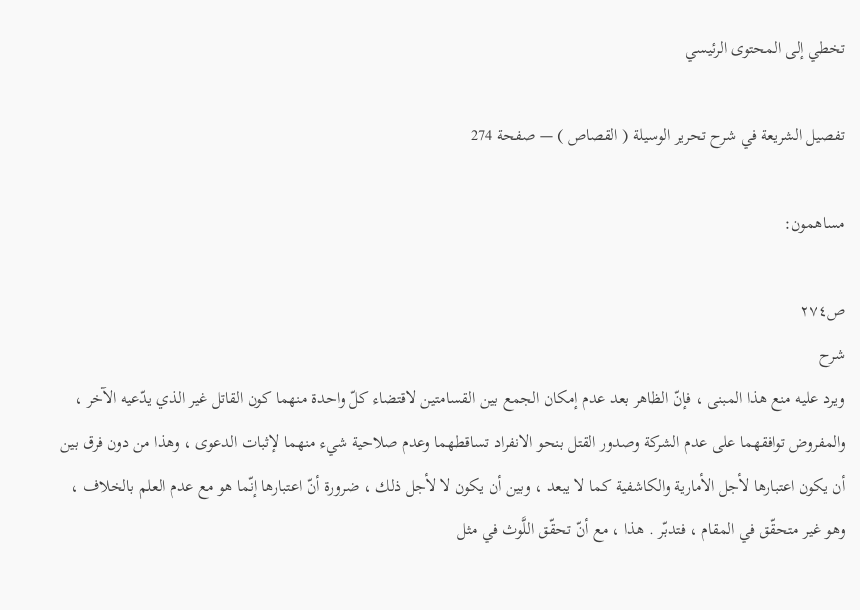تخطي إلى المحتوى الرئيسي

تفصيل الشريعة في شرح تحرير الوسيلة ( القصاص ) — صفحة 274

مساهمون:

ص٢٧٤
شرح
ويرد عليه منع هذا المبنى ، فإنّ الظاهر بعد عدم إمكان الجمع بين القسامتين لاقتضاء كلّ واحدة منهما كون القاتل غير الذي يدّعيه الآخر ، والمفروض توافقهما على عدم الشركة وصدور القتل بنحو الانفراد تساقطهما وعدم صلاحية شيء منهما لإثبات الدعوى ، وهذا من دون فرق بين أن يكون اعتبارها لأجل الأمارية والكاشفية كما لا يبعد ، وبين أن يكون لا لأجل ذلك ، ضرورة أنّ اعتبارها إنّما هو مع عدم العلم بالخلاف ، وهو غير متحقّق في المقام ، فتدبّر . هذا ، مع أنّ تحقّق اللَّوث في مثل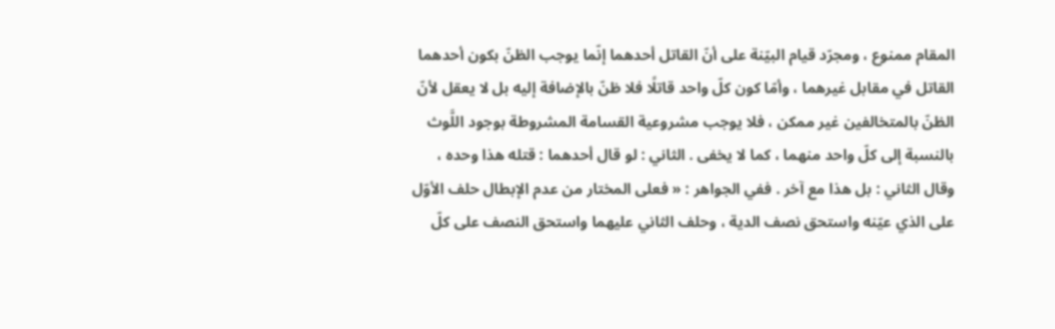المقام ممنوع ، ومجرّد قيام البيّنة على أنّ القاتل أحدهما إنّما يوجب الظنّ بكون أحدهما القاتل في مقابل غيرهما ، وأمّا كون كلّ واحد قاتلًا فلا ظنّ بالإضافة إليه بل لا يعقل لأنّ الظنّ بالمتخالفين غير ممكن ، فلا يوجب مشروعية القسامة المشروطة بوجود اللَّوث بالنسبة إلى كلّ واحد منهما ، كما لا يخفى . الثاني : لو قال أحدهما : قتله هذا وحده ، وقال الثاني : بل هذا مع آخر . ففي الجواهر : « فعلى المختار من عدم الإبطال حلف الأوّل على الذي عيّنه واستحق نصف الدية ، وحلف الثاني عليهما واستحق النصف على كلّ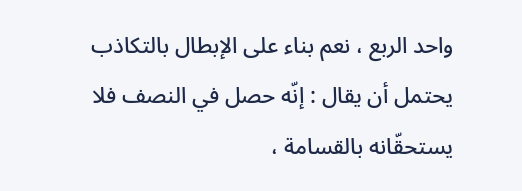واحد الربع ، نعم بناء على الإبطال بالتكاذب يحتمل أن يقال : إنّه حصل في النصف فلا يستحقّانه بالقسامة ،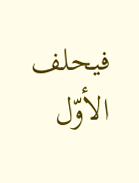فيحلف الأوّل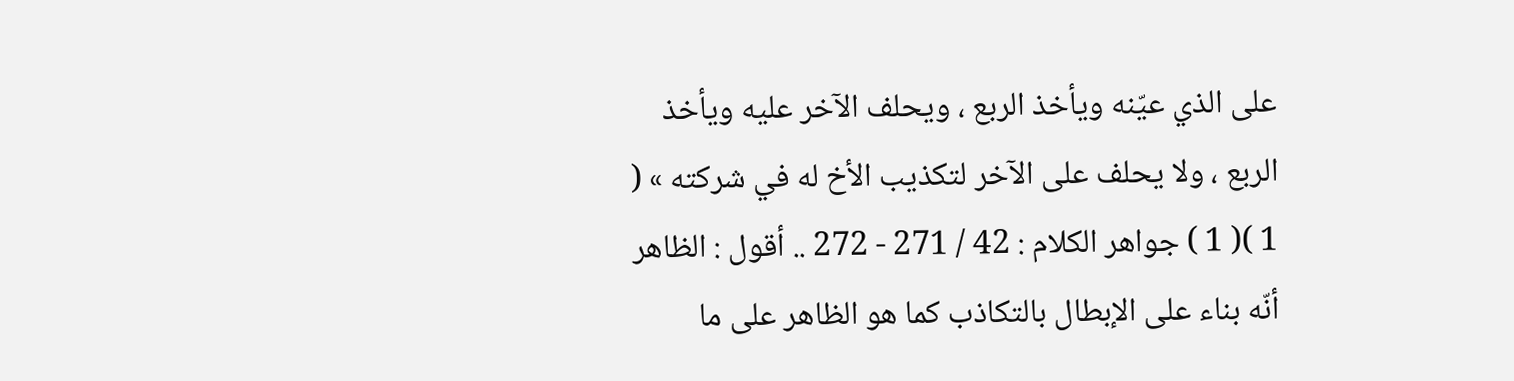على الذي عيّنه ويأخذ الربع ، ويحلف الآخر عليه ويأخذ الربع ، ولا يحلف على الآخر لتكذيب الأخ له في شركته » ( 1 )( 1 ) جواهر الكلام : 42 / 271 - 272 .. أقول : الظاهر أنّه بناء على الإبطال بالتكاذب كما هو الظاهر على ما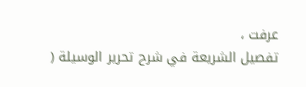عرفت ،
تفصيل الشريعة في شرح تحرير الوسيلة (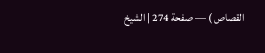القصاص ) — صفحة 274 | الشيخ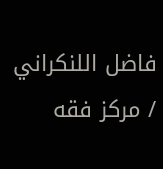فاضل اللنكراني / مركز فقه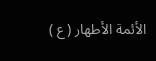الأئمة الأطهار ( ع )